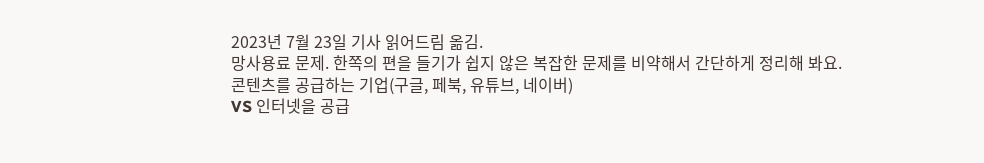2023년 7월 23일 기사 읽어드림 옮김.
망사용료 문제. 한쪽의 편을 들기가 쉽지 않은 복잡한 문제를 비약해서 간단하게 정리해 봐요.
콘텐츠를 공급하는 기업(구글, 페북, 유튜브, 네이버)
VS 인터넷을 공급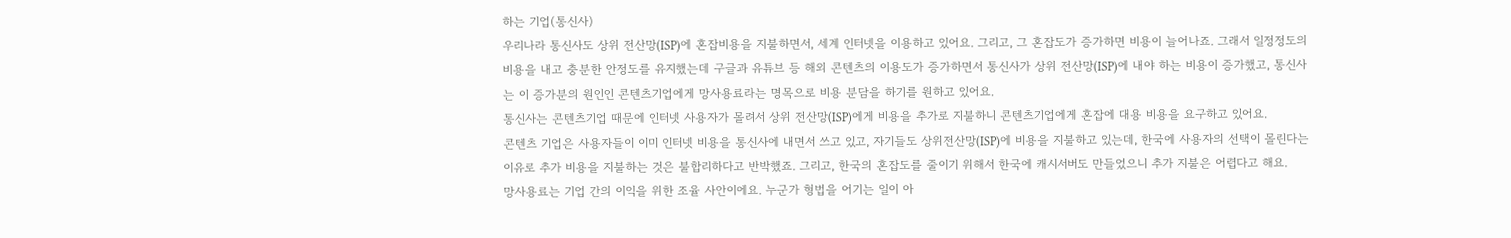하는 기업(통신사)
우리나라 통신사도 상위 전산망(ISP)에 혼잡비용을 지불하면서, 세계 인터넷을 이용하고 있어요. 그리고, 그 혼잡도가 증가하면 비용이 늘어나죠. 그래서 일정정도의 비용을 내고 충분한 안정도를 유지했는데 구글과 유튜브 등 해외 콘텐츠의 이용도가 증가하면서 통신사가 상위 전산망(ISP)에 내야 하는 비용이 증가했고, 통신사는 이 증가분의 원인인 콘텐츠기업에게 망사용료라는 명목으로 비용 분담을 하기를 원하고 있어요.
통신사는 콘텐츠기업 때문에 인터넷 사용자가 몰려서 상위 전산망(ISP)에게 비용을 추가로 지불하니 콘텐츠기업에게 혼잡에 대용 비용을 요구하고 있어요.
콘텐츠 기업은 사용자들이 이미 인터넷 비용을 통신사에 내면서 쓰고 있고, 자기들도 상위전산망(ISP)에 비용을 지불하고 있는데, 한국에 사용자의 선택이 몰린다는 이유로 추가 비용을 지불하는 것은 불합리하다고 반박했죠. 그리고, 한국의 혼잡도를 줄이기 위해서 한국에 캐시서버도 만들었으니 추가 지불은 어렵다고 해요.
망사용료는 기업 간의 이익을 위한 조율 사안이에요. 누군가 형법을 어기는 일이 아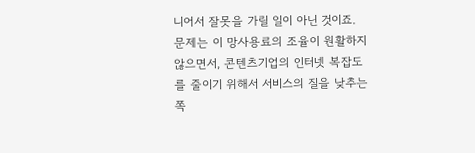니어서 잘못을 가릴 일이 아닌 것이죠. 문제는 이 망사용료의 조율이 원활하지 않으면서, 콘텐츠기업의 인터넷 복잡도를 줄이기 위해서 서비스의 질을 낮추는 쪽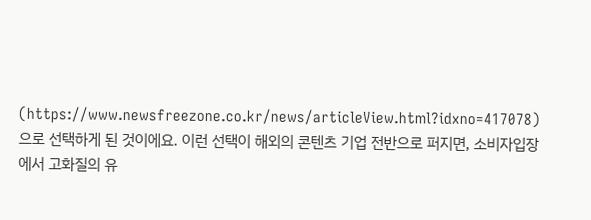(https://www.newsfreezone.co.kr/news/articleView.html?idxno=417078)으로 선택하게 된 것이에요. 이런 선택이 해외의 콘텐츠 기업 전반으로 퍼지면, 소비자입장에서 고화질의 유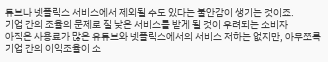튜브나 넷플릭스 서비스에서 제외될 수도 있다는 불안감이 생기는 것이죠.
기업 간의 조율의 문제로 질 낮은 서비스를 받게 될 것이 우려되는 소비자
아직은 사용료가 많은 유튜브와 넷플릭스에서의 서비스 저하는 없지만, 아무쪼록 기업 간의 이익조율이 소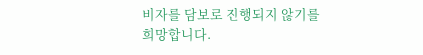비자를 담보로 진행되지 않기를 희망합니다.